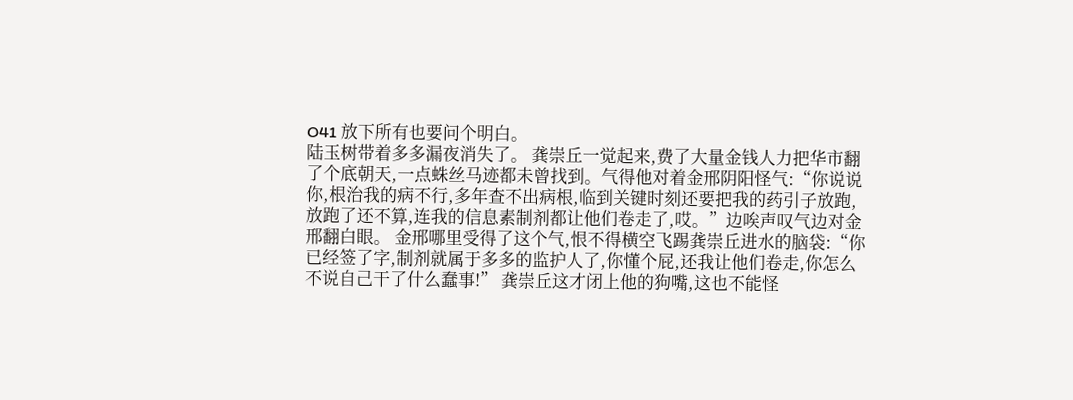O41 放下所有也要问个明白。
陆玉树带着多多漏夜消失了。 龚崇丘一觉起来,费了大量金钱人力把华市翻了个底朝天,一点蛛丝马迹都未曾找到。气得他对着金邢阴阳怪气:“你说说你,根治我的病不行,多年查不出病根,临到关键时刻还要把我的药引子放跑,放跑了还不算,连我的信息素制剂都让他们卷走了,哎。”边唉声叹气边对金邢翻白眼。 金邢哪里受得了这个气,恨不得横空飞踢龚崇丘进水的脑袋:“你已经签了字,制剂就属于多多的监护人了,你懂个屁,还我让他们卷走,你怎么不说自己干了什么蠢事!” 龚崇丘这才闭上他的狗嘴,这也不能怪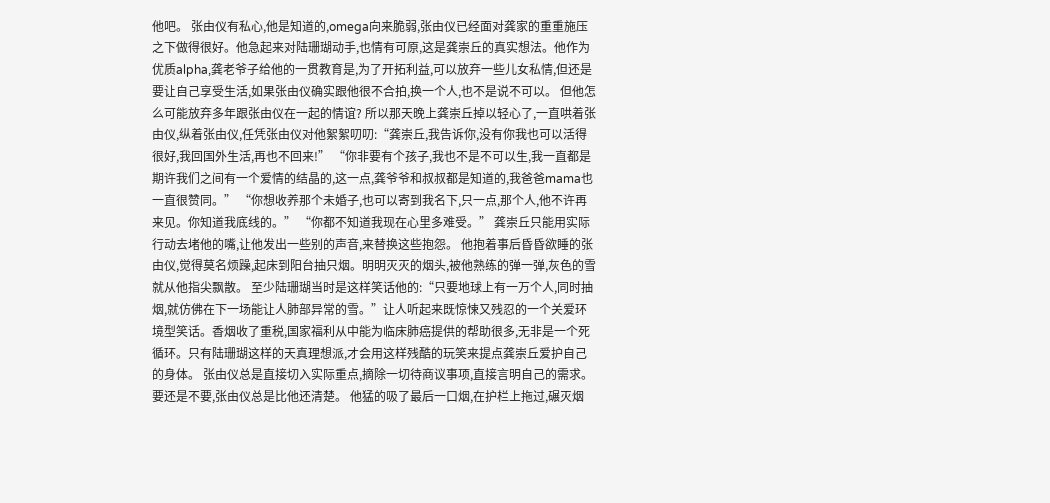他吧。 张由仪有私心,他是知道的,omega向来脆弱,张由仪已经面对龚家的重重施压之下做得很好。他急起来对陆珊瑚动手,也情有可原,这是龚崇丘的真实想法。他作为优质alpha,龚老爷子给他的一贯教育是,为了开拓利益,可以放弃一些儿女私情,但还是要让自己享受生活,如果张由仪确实跟他很不合拍,换一个人,也不是说不可以。 但他怎么可能放弃多年跟张由仪在一起的情谊? 所以那天晚上龚崇丘掉以轻心了,一直哄着张由仪,纵着张由仪,任凭张由仪对他絮絮叨叨:“龚崇丘,我告诉你,没有你我也可以活得很好,我回国外生活,再也不回来!” “你非要有个孩子,我也不是不可以生,我一直都是期许我们之间有一个爱情的结晶的,这一点,龚爷爷和叔叔都是知道的,我爸爸mama也一直很赞同。” “你想收养那个未婚子,也可以寄到我名下,只一点,那个人,他不许再来见。你知道我底线的。” “你都不知道我现在心里多难受。” 龚崇丘只能用实际行动去堵他的嘴,让他发出一些别的声音,来替换这些抱怨。 他抱着事后昏昏欲睡的张由仪,觉得莫名烦躁,起床到阳台抽只烟。明明灭灭的烟头,被他熟练的弹一弹,灰色的雪就从他指尖飘散。 至少陆珊瑚当时是这样笑话他的:“只要地球上有一万个人,同时抽烟,就仿佛在下一场能让人肺部异常的雪。”让人听起来既惊悚又残忍的一个关爱环境型笑话。香烟收了重税,国家福利从中能为临床肺癌提供的帮助很多,无非是一个死循环。只有陆珊瑚这样的天真理想派,才会用这样残酷的玩笑来提点龚崇丘爱护自己的身体。 张由仪总是直接切入实际重点,摘除一切待商议事项,直接言明自己的需求。 要还是不要,张由仪总是比他还清楚。 他猛的吸了最后一口烟,在护栏上拖过,碾灭烟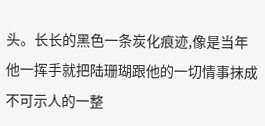头。长长的黑色一条炭化痕迹,像是当年他一挥手就把陆珊瑚跟他的一切情事抹成不可示人的一整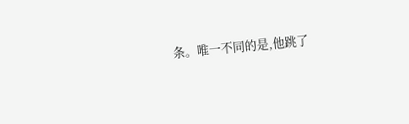条。唯一不同的是,他跳了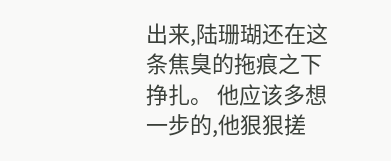出来,陆珊瑚还在这条焦臭的拖痕之下挣扎。 他应该多想一步的,他狠狠搓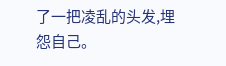了一把凌乱的头发,埋怨自己。